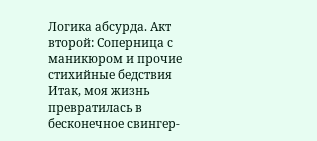Логика абсурда. Акт второй: Соперница с маникюром и прочие стихийные бедствия
Итак, моя жизнь превратилась в бесконечное свингер-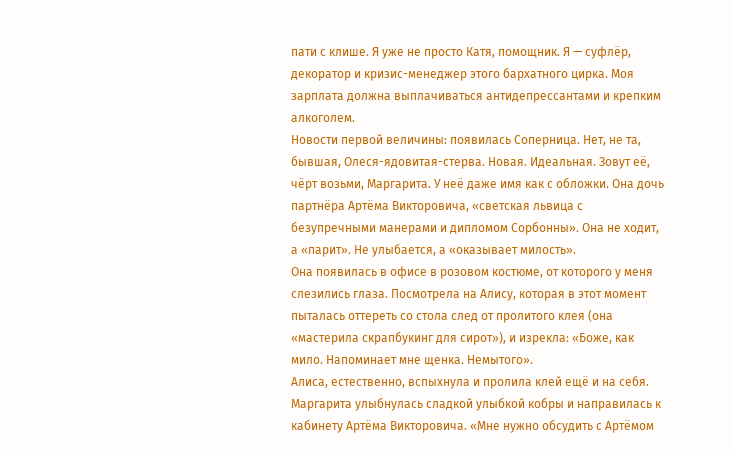пати с клише. Я уже не просто Катя, помощник. Я — суфлёр, декоратор и кризис-менеджер этого бархатного цирка. Моя зарплата должна выплачиваться антидепрессантами и крепким алкоголем.
Новости первой величины: появилась Соперница. Нет, не та, бывшая, Олеся-ядовитая-стерва. Новая. Идеальная. Зовут её, чёрт возьми, Маргарита. У неё даже имя как с обложки. Она дочь партнёра Артёма Викторовича, «светская львица с безупречными манерами и дипломом Сорбонны». Она не ходит, а «парит». Не улыбается, а «оказывает милость».
Она появилась в офисе в розовом костюме, от которого у меня слезились глаза. Посмотрела на Алису, которая в этот момент пыталась оттереть со стола след от пролитого клея (она «мастерила скрапбукинг для сирот»), и изрекла: «Боже, как мило. Напоминает мне щенка. Немытого».
Алиса, естественно, вспыхнула и пролила клей ещё и на себя. Маргарита улыбнулась сладкой улыбкой кобры и направилась к кабинету Артёма Викторовича. «Мне нужно обсудить с Артёмом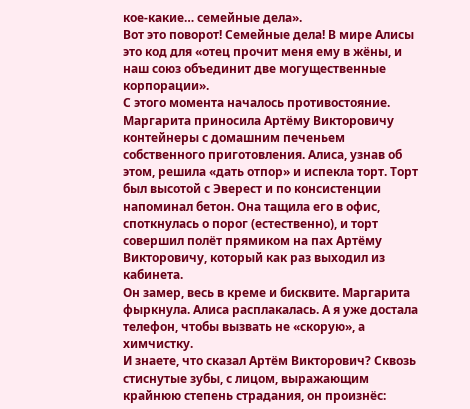кое-какие… семейные дела».
Вот это поворот! Семейные дела! В мире Алисы это код для «отец прочит меня ему в жёны, и наш союз объединит две могущественные корпорации».
С этого момента началось противостояние. Маргарита приносила Артёму Викторовичу контейнеры с домашним печеньем собственного приготовления. Алиса, узнав об этом, решила «дать отпор» и испекла торт. Торт был высотой с Эверест и по консистенции напоминал бетон. Она тащила его в офис, споткнулась о порог (естественно), и торт совершил полёт прямиком на пах Артёму Викторовичу, который как раз выходил из кабинета.
Он замер, весь в креме и бисквите. Маргарита фыркнула. Алиса расплакалась. А я уже достала телефон, чтобы вызвать не «скорую», а химчистку.
И знаете, что сказал Артём Викторович? Сквозь стиснутые зубы, с лицом, выражающим крайнюю степень страдания, он произнёс: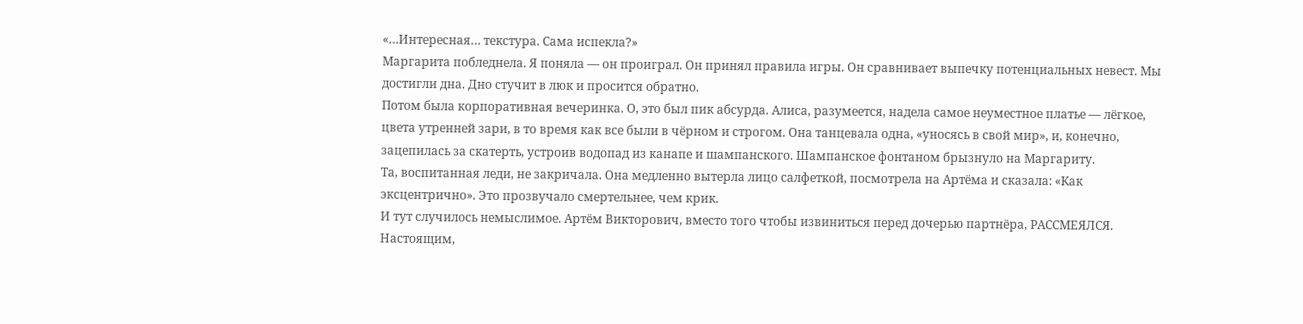«…Интересная… текстура. Сама испекла?»
Маргарита побледнела. Я поняла — он проиграл. Он принял правила игры. Он сравнивает выпечку потенциальных невест. Мы достигли дна. Дно стучит в люк и просится обратно.
Потом была корпоративная вечеринка. О, это был пик абсурда. Алиса, разумеется, надела самое неуместное платье — лёгкое, цвета утренней зари, в то время как все были в чёрном и строгом. Она танцевала одна, «уносясь в свой мир», и, конечно, зацепилась за скатерть, устроив водопад из канапе и шампанского. Шампанское фонтаном брызнуло на Маргариту.
Та, воспитанная леди, не закричала. Она медленно вытерла лицо салфеткой, посмотрела на Артёма и сказала: «Как эксцентрично». Это прозвучало смертельнее, чем крик.
И тут случилось немыслимое. Артём Викторович, вместо того чтобы извиниться перед дочерью партнёра, РАССМЕЯЛСЯ. Настоящим,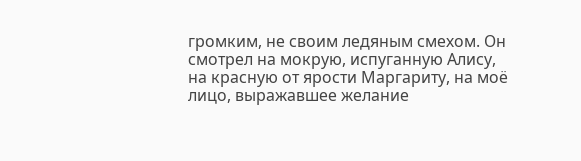громким, не своим ледяным смехом. Он смотрел на мокрую, испуганную Алису, на красную от ярости Маргариту, на моё лицо, выражавшее желание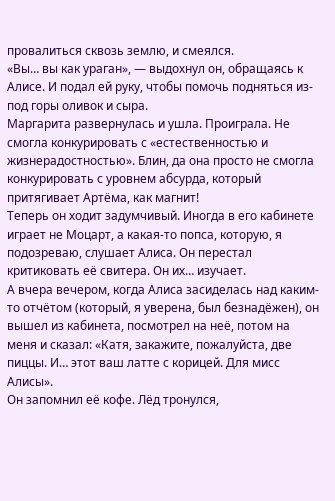провалиться сквозь землю, и смеялся.
«Вы… вы как ураган», — выдохнул он, обращаясь к Алисе. И подал ей руку, чтобы помочь подняться из-под горы оливок и сыра.
Маргарита развернулась и ушла. Проиграла. Не смогла конкурировать с «естественностью и жизнерадостностью». Блин, да она просто не смогла конкурировать с уровнем абсурда, который притягивает Артёма, как магнит!
Теперь он ходит задумчивый. Иногда в его кабинете играет не Моцарт, а какая-то попса, которую, я подозреваю, слушает Алиса. Он перестал критиковать её свитера. Он их… изучает.
А вчера вечером, когда Алиса засиделась над каким-то отчётом (который, я уверена, был безнадёжен), он вышел из кабинета, посмотрел на неё, потом на меня и сказал: «Катя, закажите, пожалуйста, две пиццы. И… этот ваш латте с корицей. Для мисс Алисы».
Он запомнил её кофе. Лёд тронулся,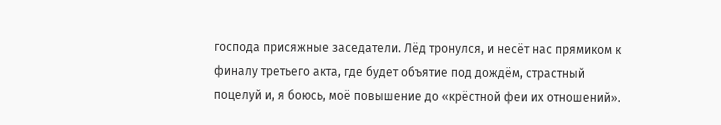господа присяжные заседатели. Лёд тронулся, и несёт нас прямиком к финалу третьего акта, где будет объятие под дождём, страстный поцелуй и, я боюсь, моё повышение до «крёстной феи их отношений».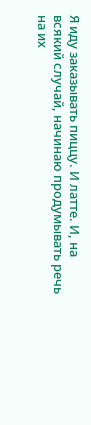Я иду заказывать пиццу. И латте. И, на всякий случай, начинаю продумывать речь на их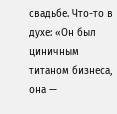свадьбе. Что-то в духе: «Он был циничным титаном бизнеса, она —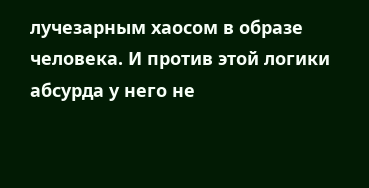лучезарным хаосом в образе человека. И против этой логики абсурда у него не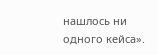нашлось ни одного кейса».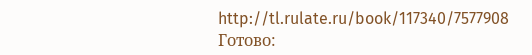http://tl.rulate.ru/book/117340/7577908
Готово: